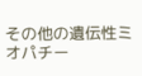その他の遺伝性ミオパチー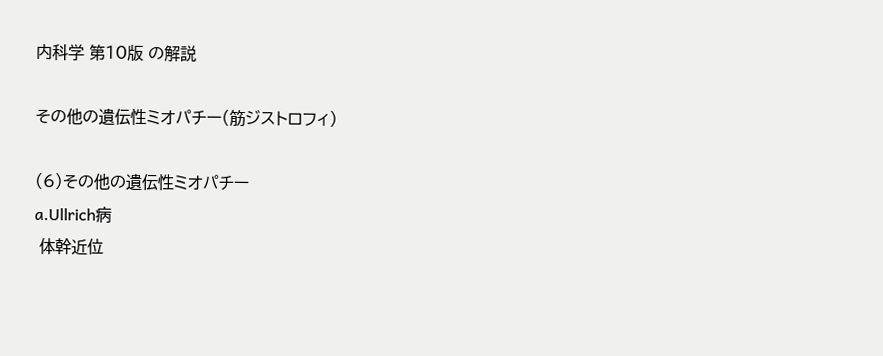内科学 第10版 の解説

その他の遺伝性ミオパチー(筋ジストロフィ)

(6)その他の遺伝性ミオパチー
a.Ullrich病
 体幹近位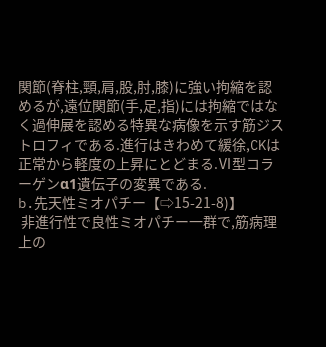関節(脊柱,頸,肩,股,肘,膝)に強い拘縮を認めるが,遠位関節(手,足,指)には拘縮ではなく過伸展を認める特異な病像を示す筋ジストロフィである.進行はきわめて緩徐,CKは正常から軽度の上昇にとどまる.Ⅵ型コラーゲンα1遺伝子の変異である.
b.先天性ミオパチー【⇨15-21-8)】
 非進行性で良性ミオパチー一群で,筋病理上の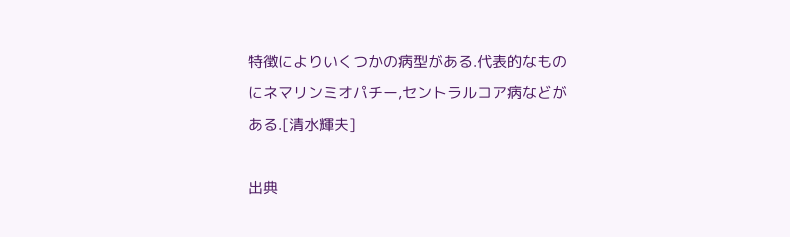特徴によりいくつかの病型がある.代表的なものにネマリンミオパチー,セントラルコア病などがある.[清水輝夫]

出典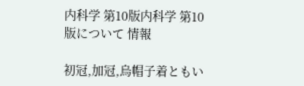内科学 第10版内科学 第10版について 情報

初冠,加冠,烏帽子着ともい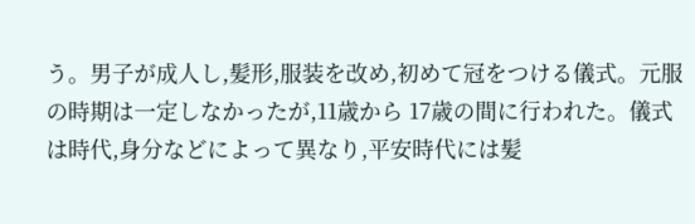う。男子が成人し,髪形,服装を改め,初めて冠をつける儀式。元服の時期は一定しなかったが,11歳から 17歳の間に行われた。儀式は時代,身分などによって異なり,平安時代には髪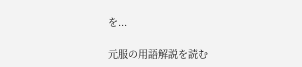を...

元服の用語解説を読む